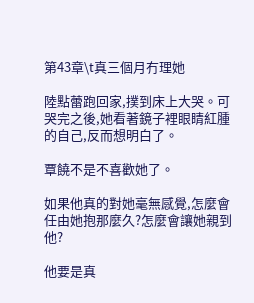第43章\t真三個月冇理她

陸點蕾跑回家,撲到床上大哭。可哭完之後,她看著鏡子裡眼睛紅腫的自己,反而想明白了。

覃饒不是不喜歡她了。

如果他真的對她毫無感覺,怎麼會任由她抱那麼久?怎麼會讓她親到他?

他要是真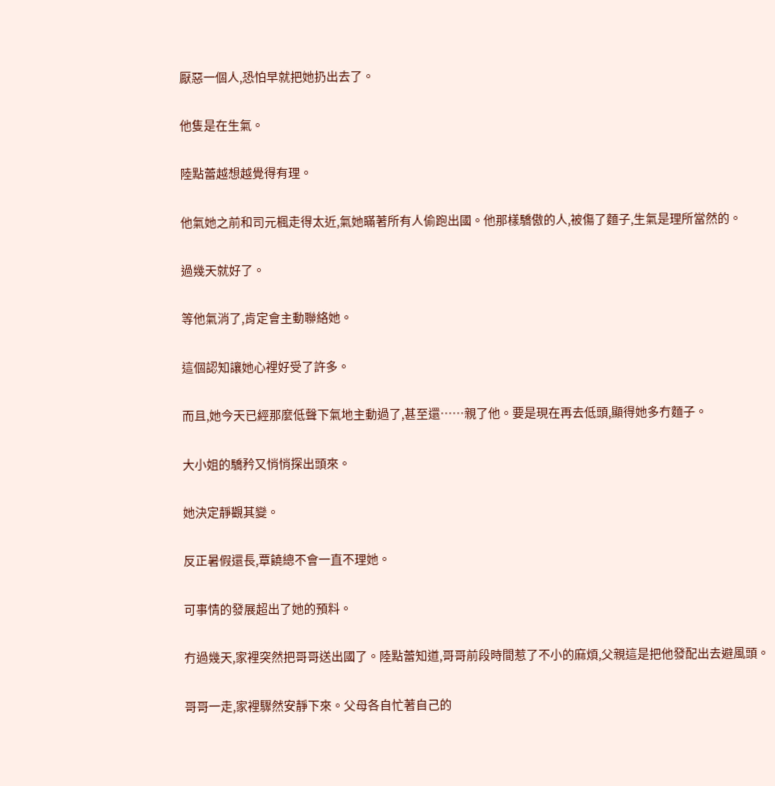厭惡一個人,恐怕早就把她扔出去了。

他隻是在生氣。

陸點蕾越想越覺得有理。

他氣她之前和司元楓走得太近,氣她瞞著所有人偷跑出國。他那樣驕傲的人,被傷了麵子,生氣是理所當然的。

過幾天就好了。

等他氣消了,肯定會主動聯絡她。

這個認知讓她心裡好受了許多。

而且,她今天已經那麼低聲下氣地主動過了,甚至還……親了他。要是現在再去低頭,顯得她多冇麵子。

大小姐的驕矜又悄悄探出頭來。

她決定靜觀其變。

反正暑假還長,覃饒總不會一直不理她。

可事情的發展超出了她的預料。

冇過幾天,家裡突然把哥哥送出國了。陸點蕾知道,哥哥前段時間惹了不小的麻煩,父親這是把他發配出去避風頭。

哥哥一走,家裡驟然安靜下來。父母各自忙著自己的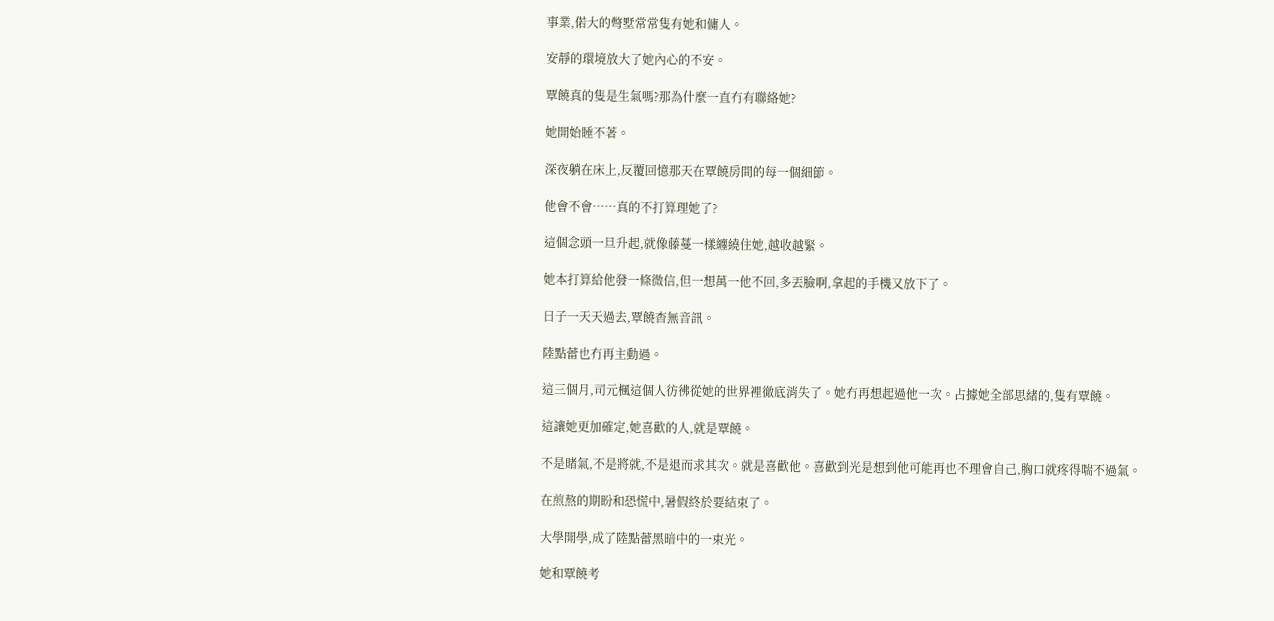事業,偌大的彆墅常常隻有她和傭人。

安靜的環境放大了她內心的不安。

覃饒真的隻是生氣嗎?那為什麼一直冇有聯絡她?

她開始睡不著。

深夜躺在床上,反覆回憶那天在覃饒房間的每一個細節。

他會不會……真的不打算理她了?

這個念頭一旦升起,就像藤蔓一樣纏繞住她,越收越緊。

她本打算給他發一條微信,但一想萬一他不回,多丟臉啊,拿起的手機又放下了。

日子一天天過去,覃饒杳無音訊。

陸點蕾也冇再主動過。

這三個月,司元楓這個人彷彿從她的世界裡徹底消失了。她冇再想起過他一次。占據她全部思緒的,隻有覃饒。

這讓她更加確定,她喜歡的人,就是覃饒。

不是賭氣,不是將就,不是退而求其次。就是喜歡他。喜歡到光是想到他可能再也不理會自己,胸口就疼得喘不過氣。

在煎熬的期盼和恐慌中,暑假終於要結束了。

大學開學,成了陸點蕾黑暗中的一束光。

她和覃饒考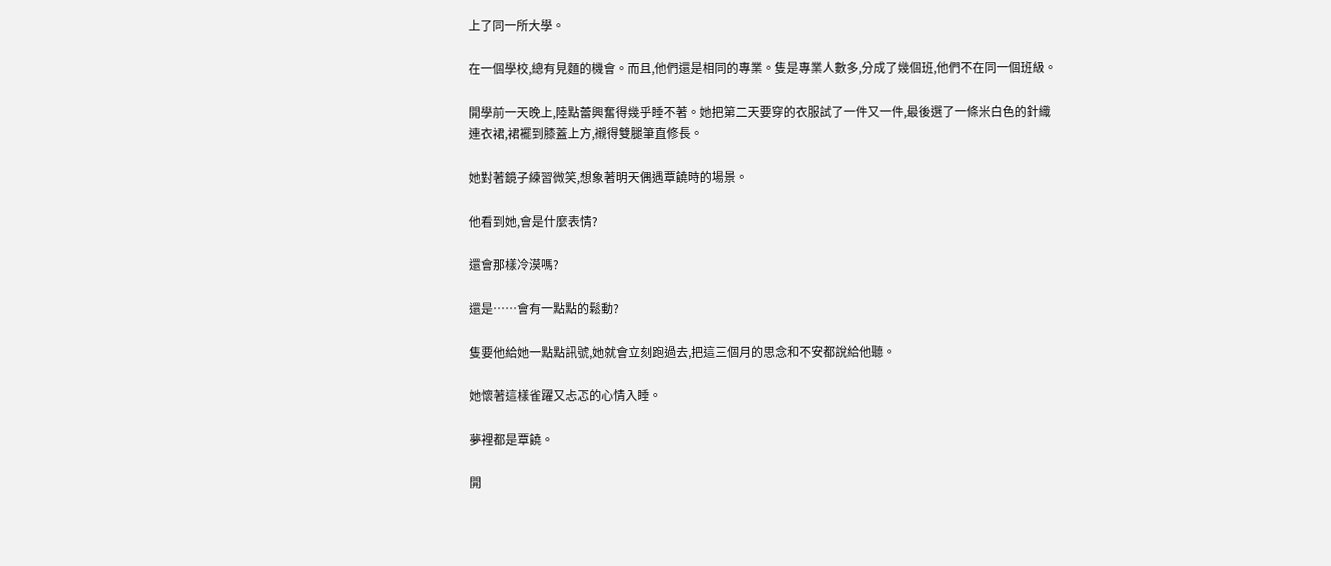上了同一所大學。

在一個學校,總有見麵的機會。而且,他們還是相同的專業。隻是專業人數多,分成了幾個班,他們不在同一個班級。

開學前一天晚上,陸點蕾興奮得幾乎睡不著。她把第二天要穿的衣服試了一件又一件,最後選了一條米白色的針織連衣裙,裙襬到膝蓋上方,襯得雙腿筆直修長。

她對著鏡子練習微笑,想象著明天偶遇覃饒時的場景。

他看到她,會是什麼表情?

還會那樣冷漠嗎?

還是……會有一點點的鬆動?

隻要他給她一點點訊號,她就會立刻跑過去,把這三個月的思念和不安都說給他聽。

她懷著這樣雀躍又忐忑的心情入睡。

夢裡都是覃饒。

開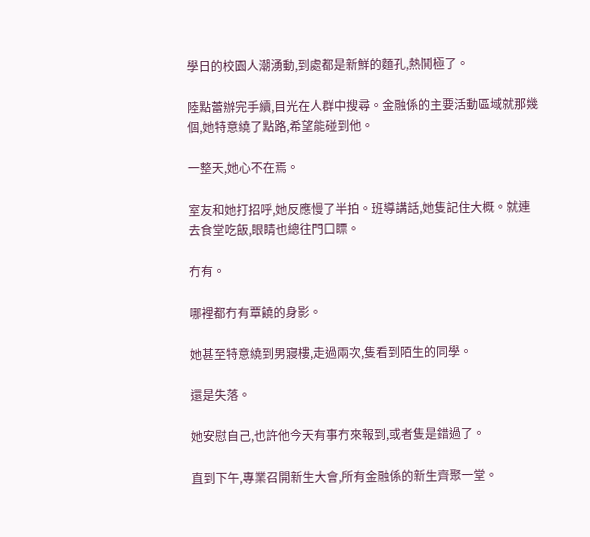學日的校園人潮湧動,到處都是新鮮的麵孔,熱鬨極了。

陸點蕾辦完手續,目光在人群中搜尋。金融係的主要活動區域就那幾個,她特意繞了點路,希望能碰到他。

一整天,她心不在焉。

室友和她打招呼,她反應慢了半拍。班導講話,她隻記住大概。就連去食堂吃飯,眼睛也總往門口瞟。

冇有。

哪裡都冇有覃饒的身影。

她甚至特意繞到男寢樓,走過兩次,隻看到陌生的同學。

還是失落。

她安慰自己,也許他今天有事冇來報到,或者隻是錯過了。

直到下午,專業召開新生大會,所有金融係的新生齊聚一堂。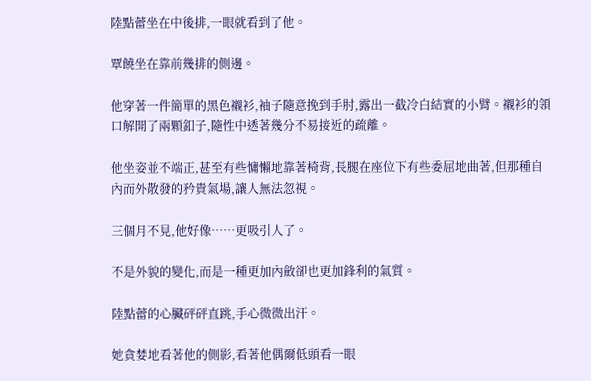陸點蕾坐在中後排,一眼就看到了他。

覃饒坐在靠前幾排的側邊。

他穿著一件簡單的黑色襯衫,袖子隨意挽到手肘,露出一截冷白結實的小臂。襯衫的領口解開了兩顆釦子,隨性中透著幾分不易接近的疏離。

他坐姿並不端正,甚至有些慵懶地靠著椅背,長腿在座位下有些委屈地曲著,但那種自內而外散發的矜貴氣場,讓人無法忽視。

三個月不見,他好像……更吸引人了。

不是外貌的變化,而是一種更加內斂卻也更加鋒利的氣質。

陸點蕾的心臟砰砰直跳,手心微微出汗。

她貪婪地看著他的側影,看著他偶爾低頭看一眼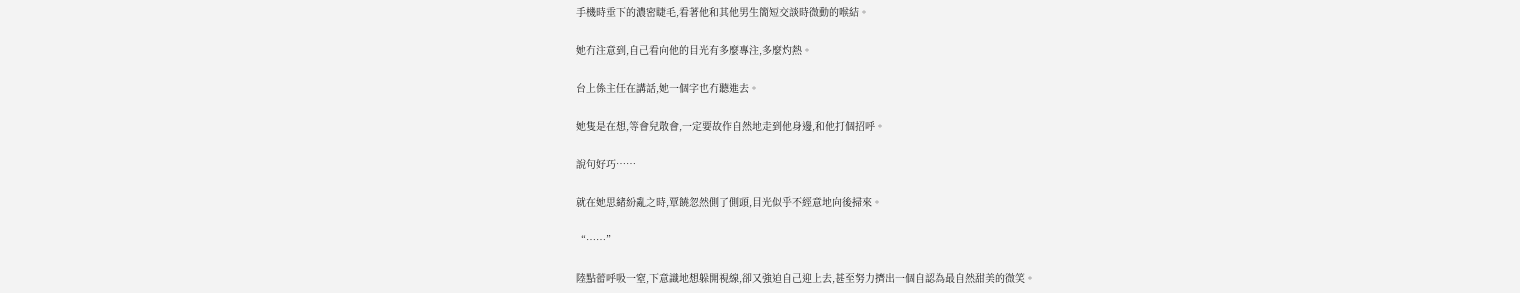手機時垂下的濃密睫毛,看著他和其他男生簡短交談時微動的喉結。

她冇注意到,自己看向他的目光有多麼專注,多麼灼熱。

台上係主任在講話,她一個字也冇聽進去。

她隻是在想,等會兒散會,一定要故作自然地走到他身邊,和他打個招呼。

說句好巧……

就在她思緒紛亂之時,覃饒忽然側了側頭,目光似乎不經意地向後掃來。

“……”

陸點蕾呼吸一窒,下意識地想躲開視線,卻又強迫自己迎上去,甚至努力擠出一個自認為最自然甜美的微笑。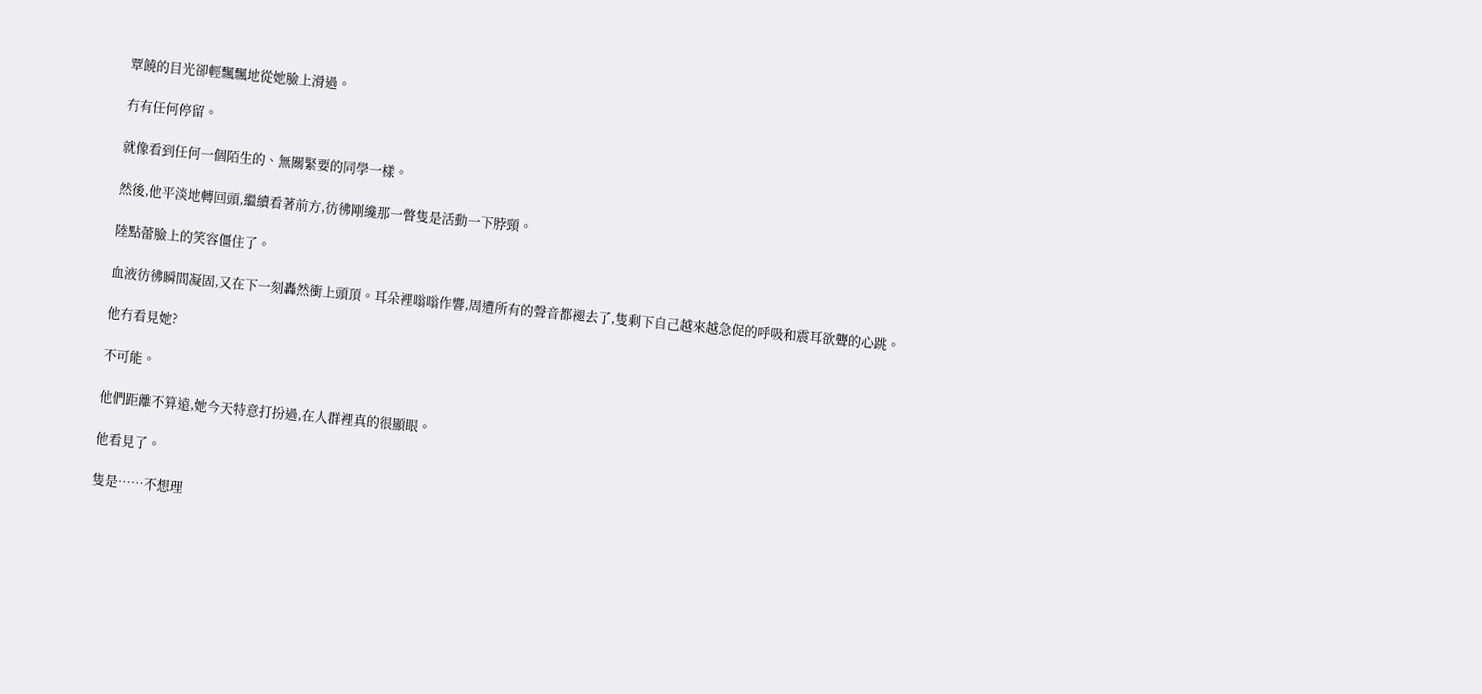覃饒的目光卻輕飄飄地從她臉上滑過。

冇有任何停留。

就像看到任何一個陌生的、無關緊要的同學一樣。

然後,他平淡地轉回頭,繼續看著前方,彷彿剛纔那一瞥隻是活動一下脖頸。

陸點蕾臉上的笑容僵住了。

血液彷彿瞬間凝固,又在下一刻轟然衝上頭頂。耳朵裡嗡嗡作響,周遭所有的聲音都褪去了,隻剩下自己越來越急促的呼吸和震耳欲聾的心跳。

他冇看見她?

不可能。

他們距離不算遠,她今天特意打扮過,在人群裡真的很顯眼。

他看見了。

隻是……不想理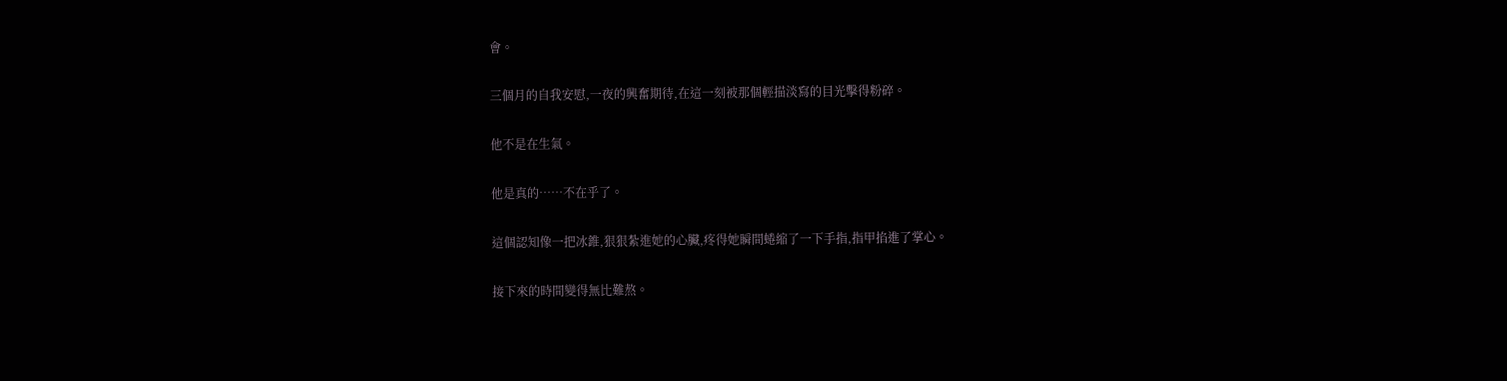會。

三個月的自我安慰,一夜的興奮期待,在這一刻被那個輕描淡寫的目光擊得粉碎。

他不是在生氣。

他是真的……不在乎了。

這個認知像一把冰錐,狠狠紮進她的心臟,疼得她瞬間蜷縮了一下手指,指甲掐進了掌心。

接下來的時間變得無比難熬。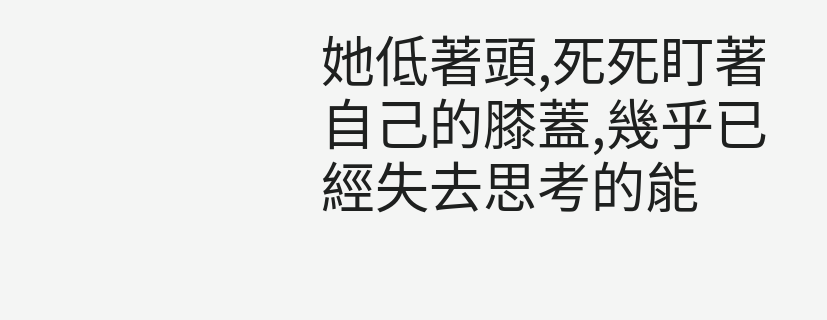她低著頭,死死盯著自己的膝蓋,幾乎已經失去思考的能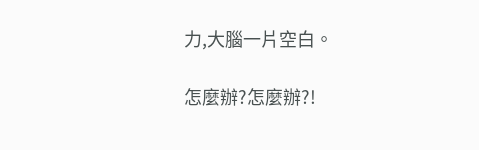力,大腦一片空白。

怎麼辦?怎麼辦?!